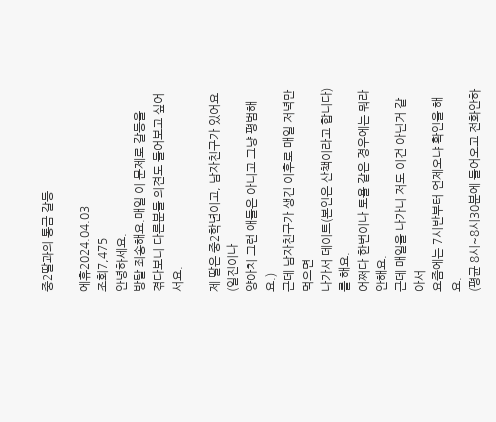중2딸과의 통금 갈등

에휴2024.04.03
조회7,475
안녕하세요.
방탈 죄송해요.매일 이 문제로 갈등을
겪다보니 다른분들 의견도 들어보고 싶어서요.

제 딸은 중2학년이고, 남자친구가 있어요(일진이나
양아치 그런 애들은 아니고 그냥 평범해요.)
근데 남자친구가 생긴 이후로 매일 저녁만 먹으면
나가서 데이트(본인은 산책이라고 합니다)를 해요.
어쩌다 한번이나 토욜 같은 경우에는 뭐라안해요.
근데 매일을 나가니 저도 이건 아닌거 같아서
요즘에는 7시반부터 언제오냐 확인을 해요.
(평균 8시~8시30분에 들어오고 전화안하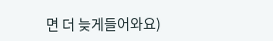면 더 늦게들어와요)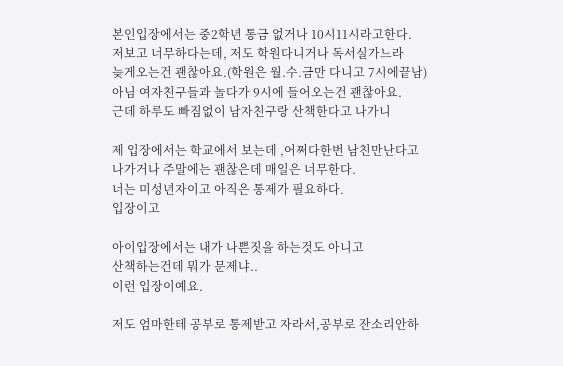본인입장에서는 중2학년 통금 없거나 10시11시라고한다.
저보고 너무하다는데, 저도 학원다니거나 독서실가느라
늦게오는건 괜찮아요.(학원은 월.수.금만 다니고 7시에끝남)
아님 여자친구들과 놀다가 9시에 들어오는건 괜찮아요.
근데 하루도 빠짐없이 남자친구랑 산책한다고 나가니

제 입장에서는 학교에서 보는데 ,어쩌다한번 남친만난다고
나가거나 주말에는 괜찮은데 매일은 너무한다.
너는 미성년자이고 아직은 통제가 필요하다.
입장이고

아이입장에서는 내가 나쁜짓을 하는것도 아니고
산책하는건데 뭐가 문제냐..
이런 입장이예요.

저도 엄마한테 공부로 통제받고 자라서,공부로 잔소리안하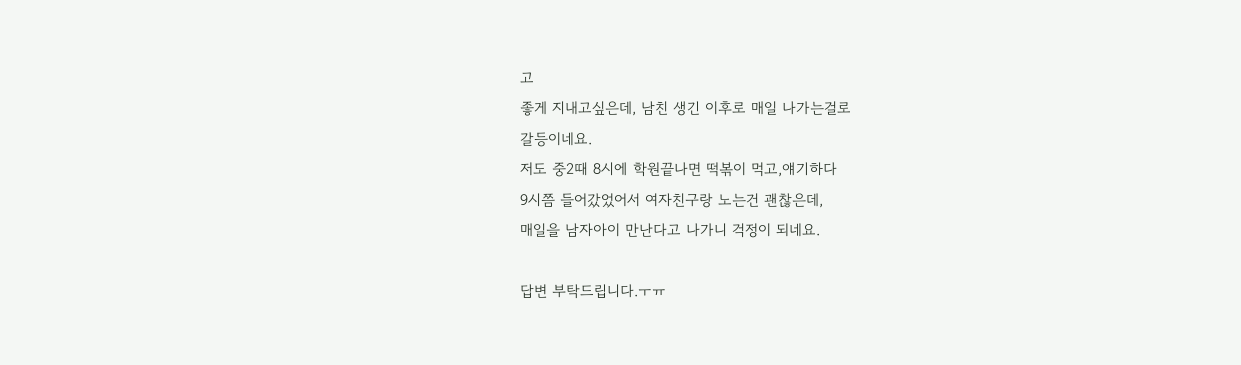고
좋게 지내고싶은데, 남친 생긴 이후로 매일 나가는걸로
갈등이네요.
저도 중2때 8시에 학원끝나면 떡볶이 먹고,얘기하다
9시쯤 들어갔었어서 여자친구랑 노는건 괜찮은데,
매일을 남자아이 만난다고 나가니 걱정이 되네요.

답변 부탁드립니다.ㅜㅠ